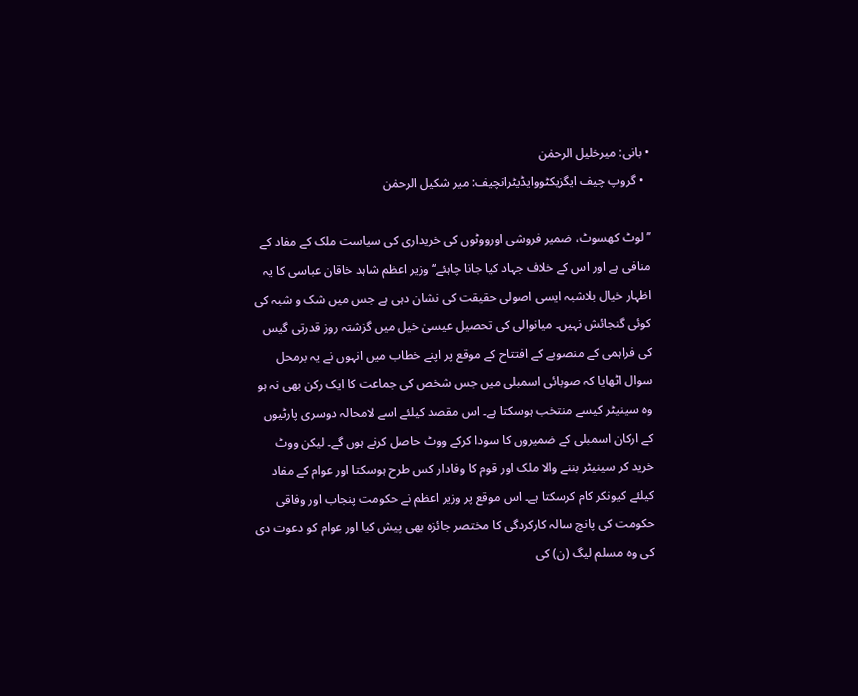• بانی: میرخلیل الرحمٰن
  • گروپ چیف ایگزیکٹووایڈیٹرانچیف: میر شکیل الرحمٰن

’’لوٹ کھسوٹ، ضمیر فروشی اورووٹوں کی خریداری کی سیاست ملک کے مفاد کے منافی ہے اور اس کے خلاف جہاد کیا جانا چاہئے‘‘وزیر اعظم شاہد خاقان عباسی کا یہ اظہار خیال بلاشبہ ایسی اصولی حقیقت کی نشان دہی ہے جس میں شک و شبہ کی کوئی گنجائش نہیں۔ میانوالی کی تحصیل عیسیٰ خیل میں گزشتہ روز قدرتی گیس کی فراہمی کے منصوبے کے افتتاح کے موقع پر اپنے خطاب میں انہوں نے یہ برمحل سوال اٹھایا کہ صوبائی اسمبلی میں جس شخص کی جماعت کا ایک رکن بھی نہ ہو وہ سینیٹر کیسے منتخب ہوسکتا ہے۔ اس مقصد کیلئے اسے لامحالہ دوسری پارٹیوں کے ارکان اسمبلی کے ضمیروں کا سودا کرکے ووٹ حاصل کرنے ہوں گے۔ لیکن ووٹ خرید کر سینیٹر بننے والا ملک اور قوم کا وفادار کس طرح ہوسکتا اور عوام کے مفاد کیلئے کیونکر کام کرسکتا ہے۔ اس موقع پر وزیر اعظم نے حکومت پنجاب اور وفاقی حکومت کی پانچ سالہ کارکردگی کا مختصر جائزہ بھی پیش کیا اور عوام کو دعوت دی کی وہ مسلم لیگ (ن) کی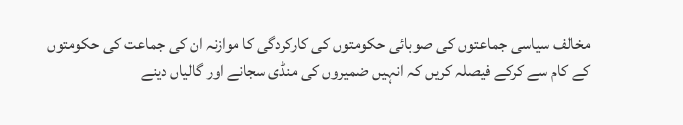مخالف سیاسی جماعتوں کی صوبائی حکومتوں کی کارکردگی کا موازنہ ان کی جماعت کی حکومتوں کے کام سے کرکے فیصلہ کریں کہ انہیں ضمیروں کی منڈی سجانے اور گالیاں دینے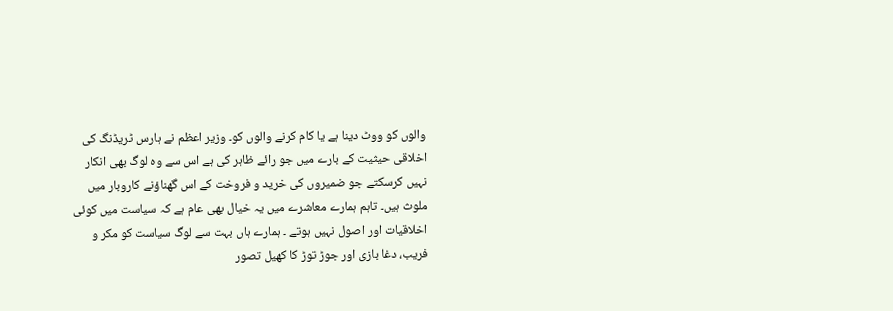والوں کو ووٹ دینا ہے یا کام کرنے والوں کو۔ وزیر اعظم نے ہارس ٹریڈنگ کی اخلاقی حیثیت کے بارے میں جو رائے ظاہر کی ہے اس سے وہ لوگ بھی انکار نہیں کرسکتے جو ضمیروں کی خرید و فروخت کے اس گھناؤنے کاروبار میں ملوث ہیں۔ تاہم ہمارے معاشرے میں یہ خیال بھی عام ہے کہ سیاست میں کوئی اخلاقیات اور اصول نہیں ہوتے ۔ ہمارے ہاں بہت سے لوگ سیاست کو مکر و فریب، دغا بازی اور جوڑ توڑ کا کھیل تصور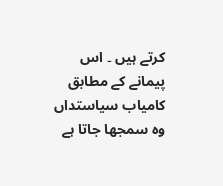کرتے ہیں ۔ اس پیمانے کے مطابق کامیاب سیاستداں وہ سمجھا جاتا ہے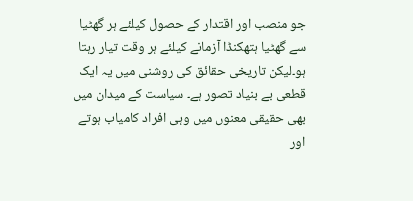جو منصب اور اقتدار کے حصول کیلئے ہر گھٹیا سے گھٹیا ہتھکنڈا آزمانے کیلئے ہر وقت تیار رہتا ہو۔لیکن تاریخی حقائق کی روشنی میں یہ ایک قطعی بے بنیاد تصور ہے۔ سیاست کے میدان میں بھی حقیقی معنوں میں وہی افراد کامیاب ہوتے اور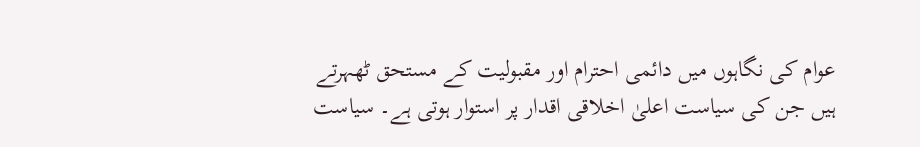عوام کی نگاہوں میں دائمی احترام اور مقبولیت کے مستحق ٹھہرتے ہیں جن کی سیاست اعلیٰ اخلاقی اقدار پر استوار ہوتی ہے۔ سیاست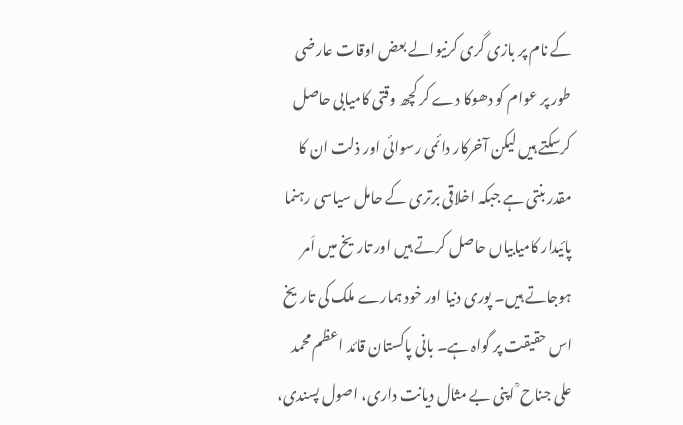کے نام پر بازی گری کرنیوالے بعض اوقات عارضی طور پر عوام کو دھوکا دے کر کچھ وقتی کامیابی حاصل کرسکتے ہیں لیکن آخرکار دائمی رسوائی اور ذلت ان کا مقدر بنتی ہے جبکہ اخلاقی برتری کے حامل سیاسی رہنما پائیدار کامیابیاں حاصل کرتے ہیں اور تاریخ میں اَمر ہوجاتے ہیں۔ پوری دنیا اور خود ہمارے ملک کی تاریخ اس حقیقت پر گواہ ہے۔ بانی پاکستان قائد اعظم محمد علی جناح ؒ اپنی بے مثال دیانت داری، اصول پسندی،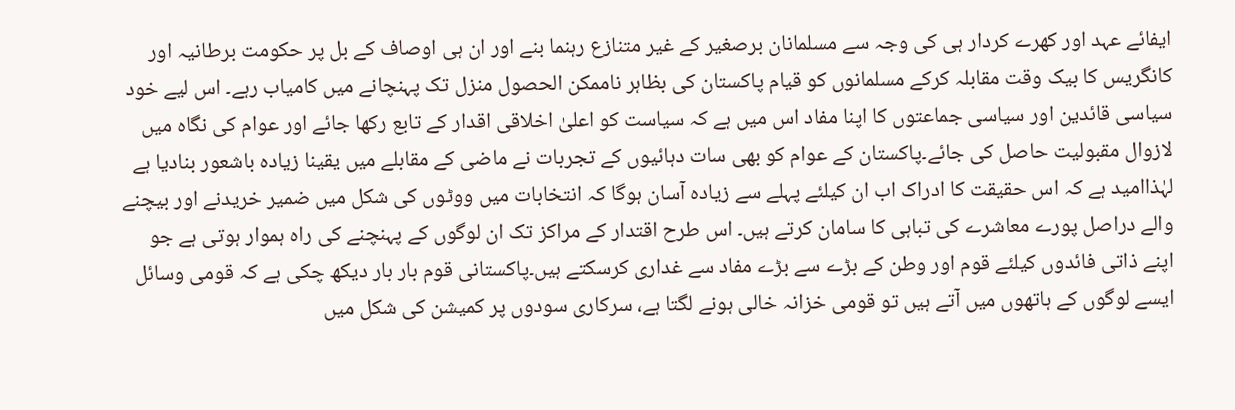ایفائے عہد اور کھرے کردار ہی کی وجہ سے مسلمانان برصغیر کے غیر متنازع رہنما بنے اور ان ہی اوصاف کے بل پر حکومت برطانیہ اور کانگریس کا بیک وقت مقابلہ کرکے مسلمانوں کو قیام پاکستان کی بظاہر ناممکن الحصول منزل تک پہنچانے میں کامیاب رہے۔ اس لیے خود سیاسی قائدین اور سیاسی جماعتوں کا اپنا مفاد اس میں ہے کہ سیاست کو اعلیٰ اخلاقی اقدار کے تابع رکھا جائے اور عوام کی نگاہ میں لازوال مقبولیت حاصل کی جائے۔پاکستان کے عوام کو بھی سات دہائیوں کے تجربات نے ماضی کے مقابلے میں یقینا زیادہ باشعور بنادیا ہے لہٰذاامید ہے کہ اس حقیقت کا ادراک اب ان کیلئے پہلے سے زیادہ آسان ہوگا کہ انتخابات میں ووٹوں کی شکل میں ضمیر خریدنے اور بیچنے والے دراصل پورے معاشرے کی تباہی کا سامان کرتے ہیں۔ اس طرح اقتدار کے مراکز تک ان لوگوں کے پہنچنے کی راہ ہموار ہوتی ہے جو اپنے ذاتی فائدوں کیلئے قوم اور وطن کے بڑے سے بڑے مفاد سے غداری کرسکتے ہیں۔پاکستانی قوم بار بار دیکھ چکی ہے کہ قومی وسائل ایسے لوگوں کے ہاتھوں میں آتے ہیں تو قومی خزانہ خالی ہونے لگتا ہے، سرکاری سودوں پر کمیشن کی شکل میں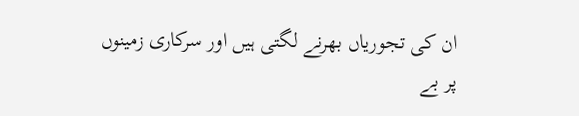ان کی تجوریاں بھرنے لگتی ہیں اور سرکاری زمینوں پر بے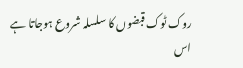روک ٹوک قبضوں کا سلسلہ شروع ہوجاتا ہے اس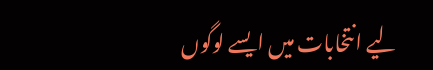لیے انتخابات میں ایسے لوگوں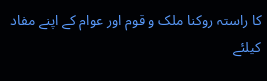کا راستہ روکنا ملک و قوم اور عوام کے اپنے مفاد کیلئے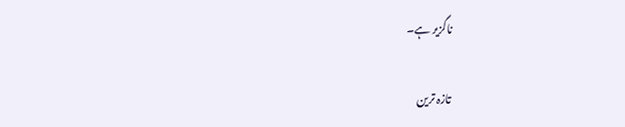ناگزیر ہے۔

تازہ ترین